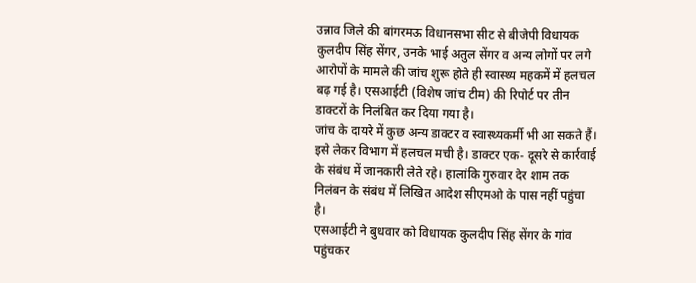उन्नाव जिले की बांगरमऊ विधानसभा सीट से बीजेपी विधायक कुलदीप सिंह सेंगर, उनके भाई अतुल सेंगर व अन्य लोगों पर लगे आरोपों के मामले की जांच शुरू होते ही स्वास्थ्य महकमें में हलचल बढ़ गई है। एसआईटी (विशेष जांच टीम) की रिपोर्ट पर तीन डाक्टरों के निलंबित कर दिया गया है।
जांच के दायरे में कुछ अन्य डाक्टर व स्वास्थ्यकर्मी भी आ सकते हैं। इसे लेकर विभाग में हलचल मची है। डाक्टर एक- दूसरे से कार्रवाई के संबंध में जानकारी लेते रहे। हालांकि गुरुवार देर शाम तक निलंबन के संबंध में लिखित आदेश सीएमओ के पास नहीं पहुंचा है।
एसआईटी ने बुधवार को विधायक कुलदीप सिंह सेंगर के गांव पहुंचकर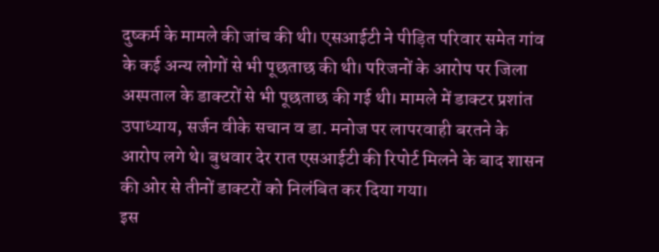दुष्कर्म के मामले की जांच की थी। एसआईटी ने पीड़ित परिवार समेत गांव के कई अन्य लोगों से भी पूछताछ की थी। परिजनों के आरोप पर जिला अस्पताल के डाक्टरों से भी पूछताछ की गई थी। मामले में डाक्टर प्रशांत उपाध्याय, सर्जन वीके सचान व डा. मनोज पर लापरवाही बरतने के आरोप लगे थे। बुधवार देर रात एसआईटी की रिपोर्ट मिलने के बाद शासन की ओर से तीनों डाक्टरों को निलंबित कर दिया गया।
इस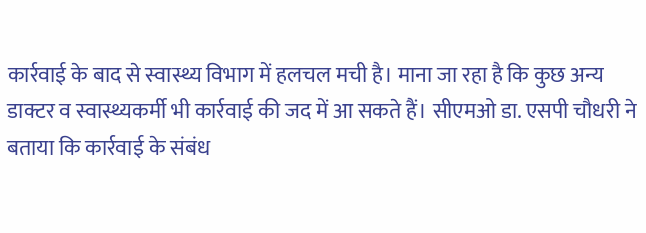कार्रवाई के बाद से स्वास्थ्य विभाग में हलचल मची है। माना जा रहा है कि कुछ अन्य डाक्टर व स्वास्थ्यकर्मी भी कार्रवाई की जद में आ सकते हैं। सीएमओ डा. एसपी चौधरी ने बताया कि कार्रवाई के संबंध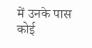में उनके पास कोई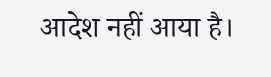आदेश नहीं आया है।